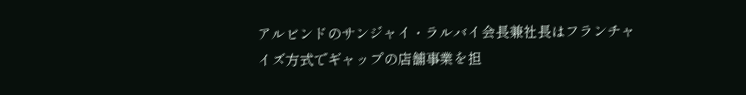アルビンドのサンジャイ・ラルバイ会長兼社長はフランチャイズ方式でギャップの店舗事業を担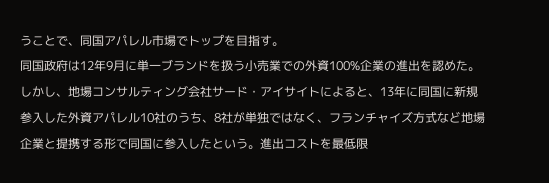うことで、同国アパレル市場でトップを目指す。
同国政府は12年9月に単一ブランドを扱う小売業での外資100%企業の進出を認めた。しかし、地場コンサルティング会社サード・アイサイトによると、13年に同国に新規参入した外資アパレル10社のうち、8社が単独ではなく、フランチャイズ方式など地場企業と提携する形で同国に参入したという。進出コストを最低限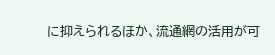に抑えられるほか、流通網の活用が可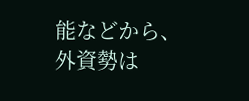能などから、外資勢は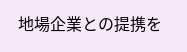地場企業との提携を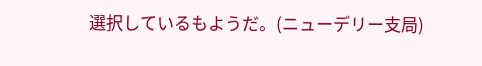選択しているもようだ。(ニューデリー支局)